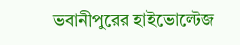ভবানীপুরের হাইভোল্টেজ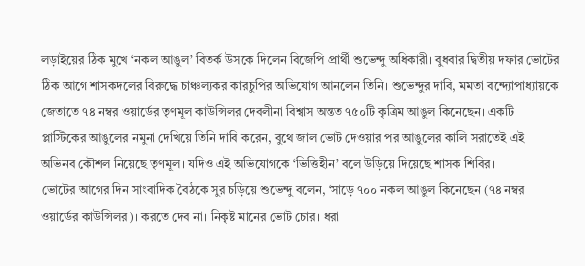লড়াইয়ের ঠিক মুখে ‘নকল আঙুল’ বিতর্ক উসকে দিলেন বিজেপি প্রার্থী শুভেন্দু অধিকারী। বুধবার দ্বিতীয় দফার ভোটের ঠিক আগে শাসকদলের বিরুদ্ধে চাঞ্চল্যকর কারচুপির অভিযোগ আনলেন তিনি। শুভেন্দুর দাবি, মমতা বন্দ্যোপাধ্যায়কে জেতাতে ৭৪ নম্বর ওয়ার্ডের তৃণমূল কাউন্সিলর দেবলীনা বিশ্বাস অন্তত ৭৫০টি কৃত্রিম আঙুল কিনেছেন। একটি প্লাস্টিকের আঙুলের নমুনা দেখিয়ে তিনি দাবি করেন, বুথে জাল ভোট দেওয়ার পর আঙুলের কালি সরাতেই এই অভিনব কৌশল নিয়েছে তৃণমূল। যদিও এই অভিযোগকে ‘ভিত্তিহীন’ বলে উড়িয়ে দিয়েছে শাসক শিবির।
ভোটের আগের দিন সাংবাদিক বৈঠকে সুর চড়িয়ে শুভেন্দু বলেন, ‘সাড়ে ৭০০ নকল আঙুল কিনেছেন (৭৪ নম্বর ওয়ার্ডের কাউন্সিলর)। করতে দেব না। নিকৃষ্ট মানের ভোট চোর। ধরা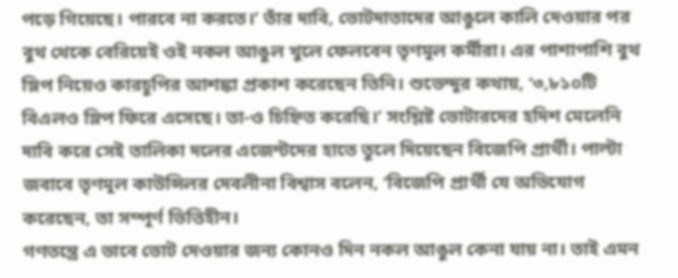পড়ে গিয়েছে। পারবে না করতে।’ তাঁর দাবি, ভোটদাতাদের আঙুলে কালি দেওয়ার পর বুথ থেকে বেরিয়েই ওই নকল আঙুল খুলে ফেলবেন তৃণমূল কর্মীরা। এর পাশাপাশি বুথ স্লিপ নিয়েও কারচুপির আশঙ্কা প্রকাশ করেছেন তিনি। শুভেন্দুর কথায়, ‘৩,৮১০টি বিএলও স্লিপ ফিরে এসেছে। তা-ও চিহ্নিত করেছি।’ সংশ্লিষ্ট ভোটারদের হদিশ মেলেনি দাবি করে সেই তালিকা দলের এজেন্টদের হাতে তুলে দিয়েছেন বিজেপি প্রার্থী। পাল্টা জবাবে তৃণমূল কাউন্সিলর দেবলীনা বিশ্বাস বলেন, ‘বিজেপি প্রার্থী যে অভিযোগ করেছেন, তা সম্পূর্ণ ভিত্তিহীন।
গণতন্ত্রে এ ভাবে ভোট দেওয়ার জন্য কোনও দিন নকল আঙুল কেনা যায় না। তাই এমন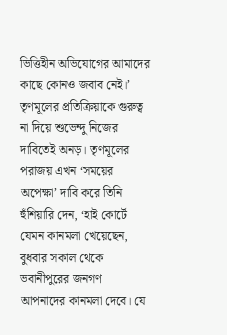ভিত্তিহীন অভিযোগের আমাদের কাছে কোনও জবাব নেই।’ তৃণমূলের প্রতিক্রিয়াকে গুরুত্ব না দিয়ে শুভেন্দু নিজের দাবিতেই অনড়। তৃণমূলের পরাজয় এখন ‘সময়ের অপেক্ষা’ দাবি করে তিনি হুঁশিয়ারি দেন, ‘হাই কোর্টে যেমন কানমলা খেয়েছেন, বুধবার সকাল থেকে ভবানীপুরের জনগণ আপনাদের কানমলা দেবে। যে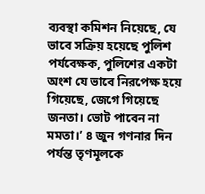ব্যবস্থা কমিশন নিয়েছে, যে ভাবে সক্রিয় হয়েছে পুলিশ পর্যবেক্ষক, পুলিশের একটা অংশ যে ভাবে নিরপেক্ষ হয়ে গিয়েছে, জেগে গিয়েছে জনতা। ভোট পাবেন না মমতা।’ ৪ জুন গণনার দিন পর্যন্ত তৃণমূলকে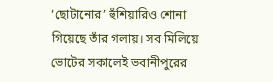‘ছোটানোর’ হুঁশিয়ারিও শোনা গিয়েছে তাঁর গলায়। সব মিলিয়ে ভোটের সকালেই ভবানীপুরের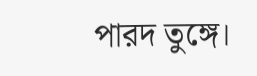পারদ তুঙ্গে।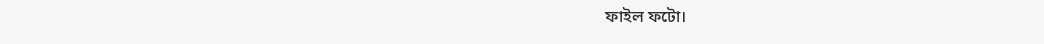ফাইল ফটো।